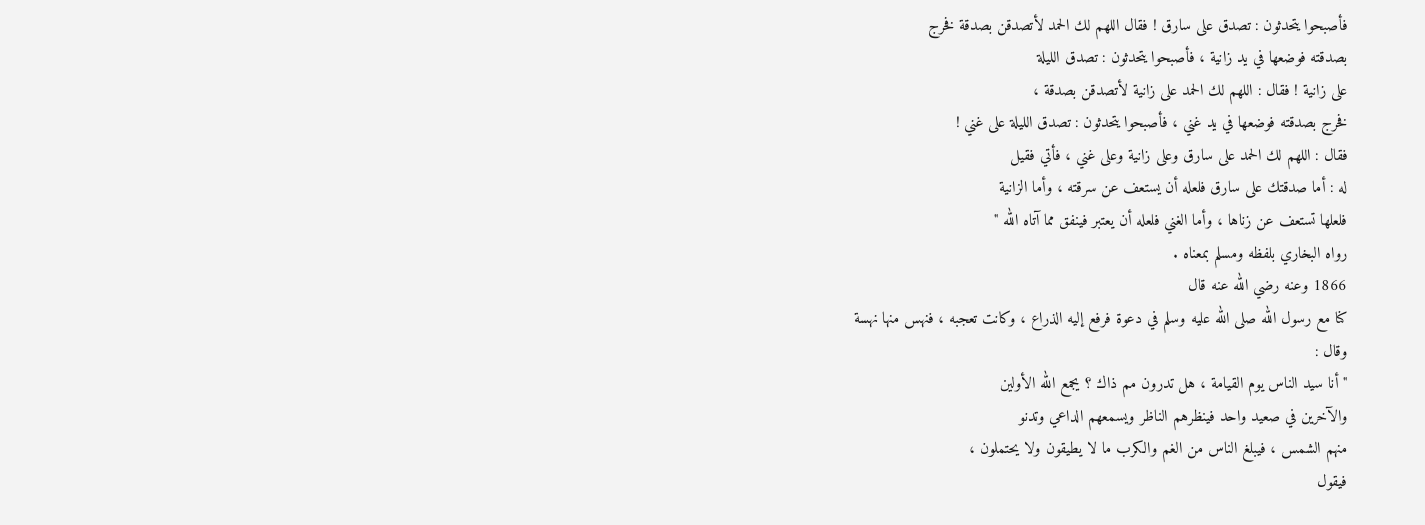فأصبحوا يتحدثون : تصدق على سارق ! فقال اللهم لك الحمد لأتصدقن بصدقة فخرج
بصدقته فوضعها في يد زانية ، فأصبحوا يتحدثون : تصدق الليلة
على زانية ! فقال : اللهم لك الحمد على زانية لأتصدقن بصدقة ،
فخرج بصدقته فوضعها في يد غني ، فأصبحوا يتحدثون : تصدق الليلة على غني !
فقال : اللهم لك الحمد على سارق وعلى زانية وعلى غني ، فأتي فقيل
له : أما صدقتك على سارق فلعله أن يستعف عن سرقته ، وأما الزانية
فلعلها تستعف عن زناها ، وأما الغني فلعله أن يعتبر فينفق مما آتاه الله "
رواه البخاري بلفظه ومسلم بمعناه .
1866 وعنه رضي الله عنه قال
كنا مع رسول الله صلى الله عليه وسلم في دعوة فرفع إليه الذراع ، وكانت تعجبه ، فنهس منها نهسة
وقال :
" أنا سيد الناس يوم القيامة ، هل تدرون مم ذاك ؟ يجمع الله الأولين
والآخرين في صعيد واحد فينظرهم الناظر ويسمعهم الداعي وتدنو
منهم الشمس ، فيبلغ الناس من الغم والكرب ما لا يطيقون ولا يحتملون ،
فيقول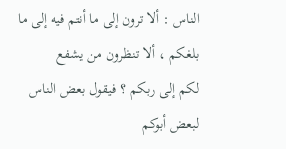الناس : ألا ترون إلى ما أنتم فيه إلى ما بلغكم ، ألا تنظرون من يشفع
لكم إلى ربكم ؟ فيقول بعض الناس لبعض أبوكم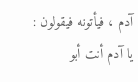آدم ، فيأتونه فيقولون :
يا آدم أنت أبو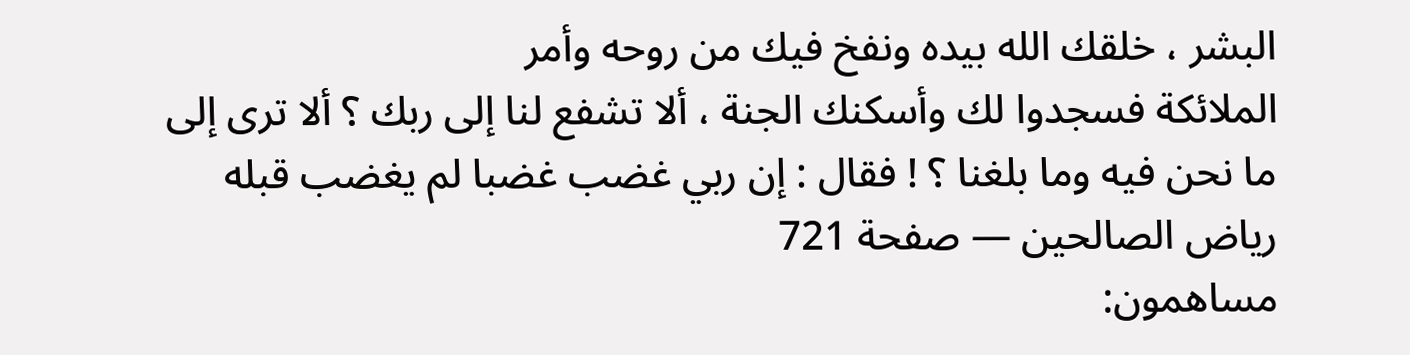البشر ، خلقك الله بيده ونفخ فيك من روحه وأمر
الملائكة فسجدوا لك وأسكنك الجنة ، ألا تشفع لنا إلى ربك ؟ ألا ترى إلى
ما نحن فيه وما بلغنا ؟ ! فقال : إن ربي غضب غضبا لم يغضب قبله
رياض الصالحين — صفحة 721
مساهمون: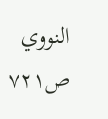النووي
ص٧٢١